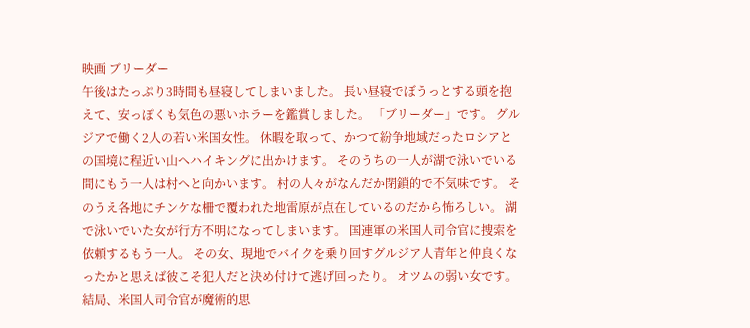映画 ブリーダー
午後はたっぷり3時間も昼寝してしまいました。 長い昼寝でぼうっとする頭を抱えて、安っぽくも気色の悪いホラーを鑑賞しました。 「ブリーダー」です。 グルジアで働く2人の若い米国女性。 休暇を取って、かつて紛争地域だったロシアとの国境に程近い山へハイキングに出かけます。 そのうちの一人が湖で泳いでいる間にもう一人は村へと向かいます。 村の人々がなんだか閉鎖的で不気味です。 そのうえ各地にチンケな柵で覆われた地雷原が点在しているのだから怖ろしい。 湖で泳いでいた女が行方不明になってしまいます。 国連軍の米国人司令官に捜索を依頼するもう一人。 その女、現地でバイクを乗り回すグルジア人青年と仲良くなったかと思えば彼こそ犯人だと決め付けて逃げ回ったり。 オツムの弱い女です。 結局、米国人司令官が魔術的思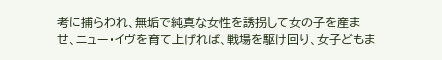考に捕らわれ、無垢で純真な女性を誘拐して女の子を産ませ、ニュー・イヴを育て上げれば、戦場を駆け回り、女子どもま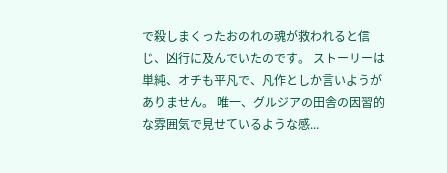で殺しまくったおのれの魂が救われると信じ、凶行に及んでいたのです。 ストーリーは単純、オチも平凡で、凡作としか言いようがありません。 唯一、グルジアの田舎の因習的な雰囲気で見せているような感...